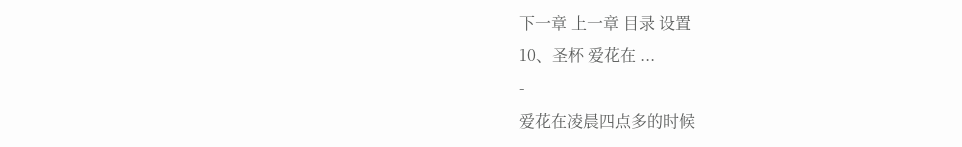下一章 上一章 目录 设置
10、圣杯 爱花在 ...
-
爱花在凌晨四点多的时候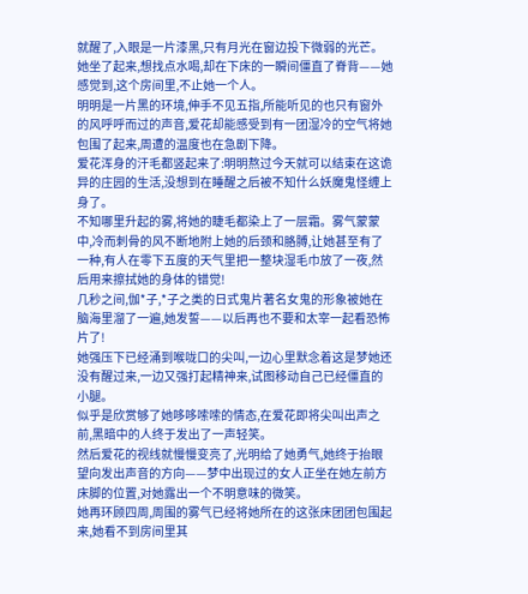就醒了,入眼是一片漆黑,只有月光在窗边投下微弱的光芒。
她坐了起来,想找点水喝,却在下床的一瞬间僵直了脊背——她感觉到,这个房间里,不止她一个人。
明明是一片黑的环境,伸手不见五指,所能听见的也只有窗外的风呼呼而过的声音,爱花却能感受到有一团湿冷的空气将她包围了起来,周遭的温度也在急剧下降。
爱花浑身的汗毛都竖起来了:明明熬过今天就可以结束在这诡异的庄园的生活,没想到在睡醒之后被不知什么妖魔鬼怪缠上身了。
不知哪里升起的雾,将她的睫毛都染上了一层霜。雾气蒙蒙中,冷而刺骨的风不断地附上她的后颈和胳膊,让她甚至有了一种,有人在零下五度的天气里把一整块湿毛巾放了一夜,然后用来擦拭她的身体的错觉!
几秒之间,伽*子,*子之类的日式鬼片著名女鬼的形象被她在脑海里溜了一遍,她发誓——以后再也不要和太宰一起看恐怖片了!
她强压下已经涌到喉咙口的尖叫,一边心里默念着这是梦她还没有醒过来,一边又强打起精神来,试图移动自己已经僵直的小腿。
似乎是欣赏够了她哆哆嗦嗦的情态,在爱花即将尖叫出声之前,黑暗中的人终于发出了一声轻笑。
然后爱花的视线就慢慢变亮了,光明给了她勇气,她终于抬眼望向发出声音的方向——梦中出现过的女人正坐在她左前方床脚的位置,对她露出一个不明意味的微笑。
她再环顾四周,周围的雾气已经将她所在的这张床团团包围起来,她看不到房间里其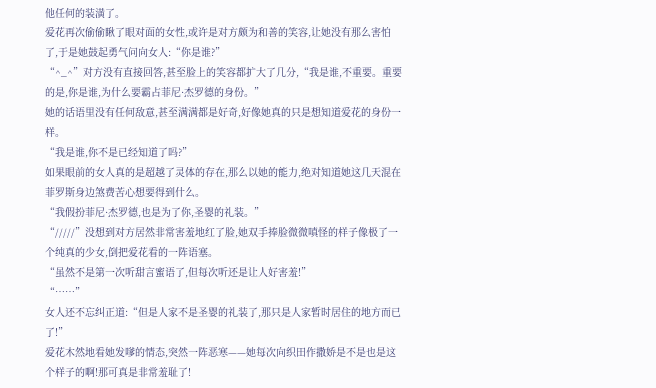他任何的装潢了。
爱花再次偷偷瞅了眼对面的女性,或许是对方颇为和善的笑容,让她没有那么害怕了,于是她鼓起勇气问向女人:“你是谁?”
“^_^”对方没有直接回答,甚至脸上的笑容都扩大了几分,“我是谁,不重要。重要的是,你是谁,为什么要霸占菲尼·杰罗德的身份。”
她的话语里没有任何敌意,甚至满满都是好奇,好像她真的只是想知道爱花的身份一样。
“我是谁,你不是已经知道了吗?”
如果眼前的女人真的是超越了灵体的存在,那么以她的能力,绝对知道她这几天混在菲罗斯身边煞费苦心想要得到什么。
“我假扮菲尼·杰罗德,也是为了你,圣婴的礼装。”
“/////”没想到对方居然非常害羞地红了脸,她双手捧脸微微嗔怪的样子像极了一个纯真的少女,倒把爱花看的一阵语塞。
“虽然不是第一次听甜言蜜语了,但每次听还是让人好害羞!”
“……”
女人还不忘纠正道:“但是人家不是圣婴的礼装了,那只是人家暂时居住的地方而已了!”
爱花木然地看她发嗲的情态,突然一阵恶寒——她每次向织田作撒娇是不是也是这个样子的啊!那可真是非常羞耻了!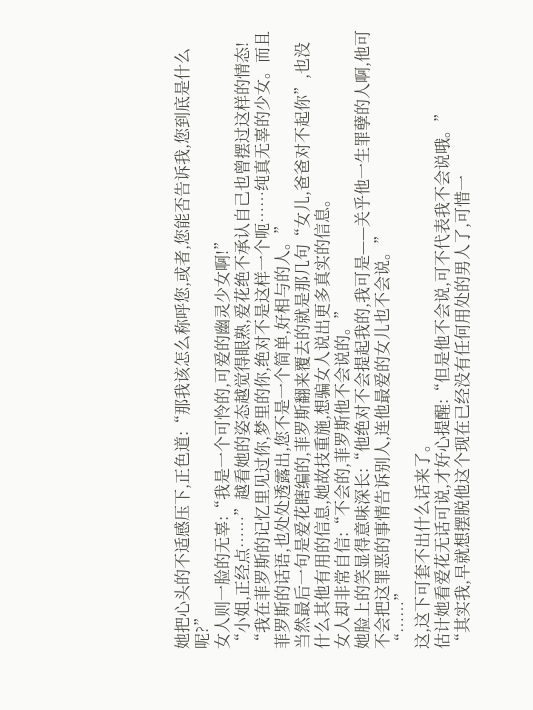她把心头的不适感压下,正色道:“那我该怎么称呼您,或者,您能否告诉我,您到底是什么呢?”
女人则一脸的无辜:“我是一个可怜的,可爱的幽灵少女啊!”
“小姐,正经点……”越看她的姿态越觉得眼熟,爱花绝不承认自己也曾摆过这样的情态!
“我在菲罗斯的记忆里见过你,梦里的你,绝对不是这样一个呃……纯真无辜的少女。而且菲罗斯的话语,也处处透露出,您不是一个简单,好相与的人。”
当然最后一句是爱花瞎编的,菲罗斯翻来覆去的就是那几句“女儿,爸爸对不起你”,也没什么其他有用的信息,她故技重施,想骗女人说出更多真实的信息。
女人却非常自信:“不会的,菲罗斯他不会说的。”
她脸上的笑显得意味深长:“他绝对不会提起我的,我可是——关乎他一生罪孽的人啊,他可不会把这罪恶的事情告诉别人,连他最爱的女儿也不会说。”
“……”
这,这下可套不出什么话来了。
估计她看爱花无话可说,才好心提醒:“但是他不会说,可不代表我不会说哦。”
“其实我,早就想摆脱他这个现在已经没有任何用处的男人了,可惜一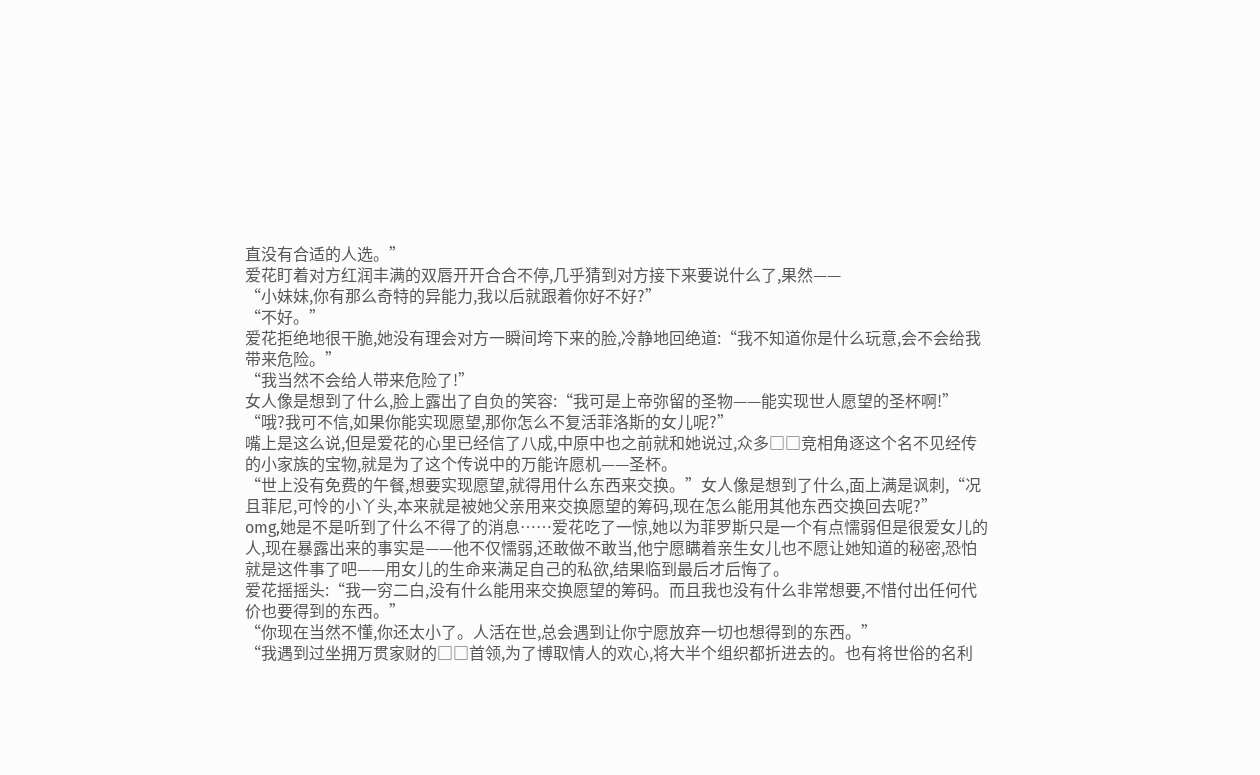直没有合适的人选。”
爱花盯着对方红润丰满的双唇开开合合不停,几乎猜到对方接下来要说什么了,果然——
“小妹妹,你有那么奇特的异能力,我以后就跟着你好不好?”
“不好。”
爱花拒绝地很干脆,她没有理会对方一瞬间垮下来的脸,冷静地回绝道:“我不知道你是什么玩意,会不会给我带来危险。”
“我当然不会给人带来危险了!”
女人像是想到了什么,脸上露出了自负的笑容:“我可是上帝弥留的圣物——能实现世人愿望的圣杯啊!”
“哦?我可不信,如果你能实现愿望,那你怎么不复活菲洛斯的女儿呢?”
嘴上是这么说,但是爱花的心里已经信了八成,中原中也之前就和她说过,众多□□竞相角逐这个名不见经传的小家族的宝物,就是为了这个传说中的万能许愿机——圣杯。
“世上没有免费的午餐,想要实现愿望,就得用什么东西来交换。”女人像是想到了什么,面上满是讽刺,“况且菲尼,可怜的小丫头,本来就是被她父亲用来交换愿望的筹码,现在怎么能用其他东西交换回去呢?”
omg,她是不是听到了什么不得了的消息……爱花吃了一惊,她以为菲罗斯只是一个有点懦弱但是很爱女儿的人,现在暴露出来的事实是——他不仅懦弱,还敢做不敢当,他宁愿瞒着亲生女儿也不愿让她知道的秘密,恐怕就是这件事了吧——用女儿的生命来满足自己的私欲,结果临到最后才后悔了。
爱花摇摇头:“我一穷二白,没有什么能用来交换愿望的筹码。而且我也没有什么非常想要,不惜付出任何代价也要得到的东西。”
“你现在当然不懂,你还太小了。人活在世,总会遇到让你宁愿放弃一切也想得到的东西。”
“我遇到过坐拥万贯家财的□□首领,为了博取情人的欢心,将大半个组织都折进去的。也有将世俗的名利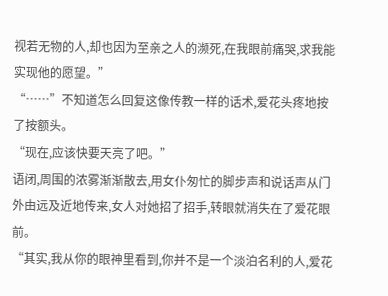视若无物的人,却也因为至亲之人的濒死,在我眼前痛哭,求我能实现他的愿望。”
“……”不知道怎么回复这像传教一样的话术,爱花头疼地按了按额头。
“现在,应该快要天亮了吧。”
语闭,周围的浓雾渐渐散去,用女仆匆忙的脚步声和说话声从门外由远及近地传来,女人对她招了招手,转眼就消失在了爱花眼前。
“其实,我从你的眼神里看到,你并不是一个淡泊名利的人,爱花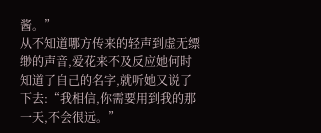酱。”
从不知道哪方传来的轻声到虚无缥缈的声音,爱花来不及反应她何时知道了自己的名字,就听她又说了下去:“我相信,你需要用到我的那一天,不会很远。”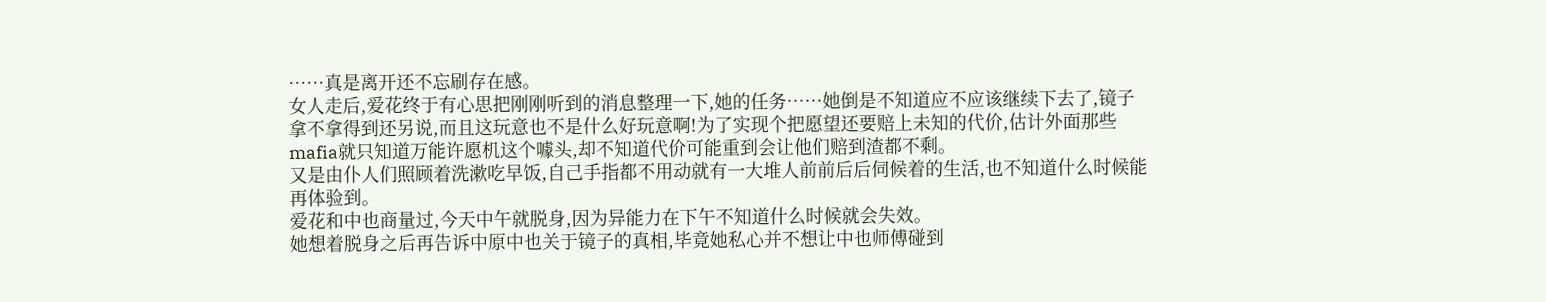……真是离开还不忘刷存在感。
女人走后,爱花终于有心思把刚刚听到的消息整理一下,她的任务……她倒是不知道应不应该继续下去了,镜子拿不拿得到还另说,而且这玩意也不是什么好玩意啊!为了实现个把愿望还要赔上未知的代价,估计外面那些mafia就只知道万能许愿机这个噱头,却不知道代价可能重到会让他们赔到渣都不剩。
又是由仆人们照顾着洗漱吃早饭,自己手指都不用动就有一大堆人前前后后伺候着的生活,也不知道什么时候能再体验到。
爱花和中也商量过,今天中午就脱身,因为异能力在下午不知道什么时候就会失效。
她想着脱身之后再告诉中原中也关于镜子的真相,毕竟她私心并不想让中也师傅碰到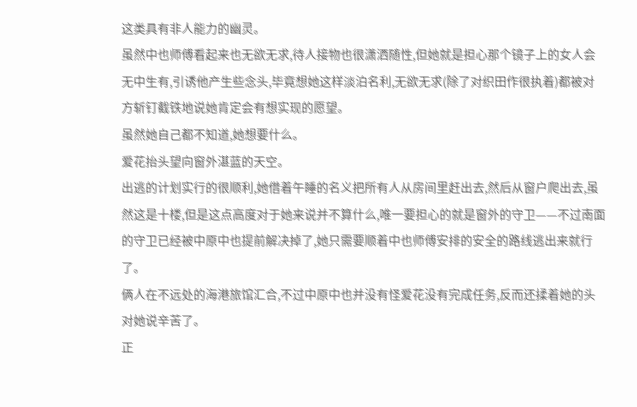这类具有非人能力的幽灵。
虽然中也师傅看起来也无欲无求,待人接物也很潇洒随性,但她就是担心那个镜子上的女人会无中生有,引诱他产生些念头,毕竟想她这样淡泊名利,无欲无求(除了对织田作很执着)都被对方斩钉截铁地说她肯定会有想实现的愿望。
虽然她自己都不知道,她想要什么。
爱花抬头望向窗外湛蓝的天空。
出逃的计划实行的很顺利,她借着午睡的名义把所有人从房间里赶出去,然后从窗户爬出去,虽然这是十楼,但是这点高度对于她来说并不算什么,唯一要担心的就是窗外的守卫——不过南面的守卫已经被中原中也提前解决掉了,她只需要顺着中也师傅安排的安全的路线逃出来就行了。
俩人在不远处的海港旅馆汇合,不过中原中也并没有怪爱花没有完成任务,反而还揉着她的头对她说辛苦了。
正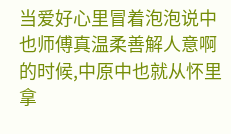当爱好心里冒着泡泡说中也师傅真温柔善解人意啊的时候,中原中也就从怀里拿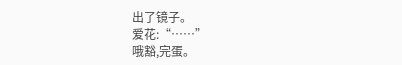出了镜子。
爱花:“……”
哦豁,完蛋。